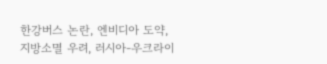한강버스 논란, 엔비디아 도약, 지방소멸 우려, 러시아-우크라이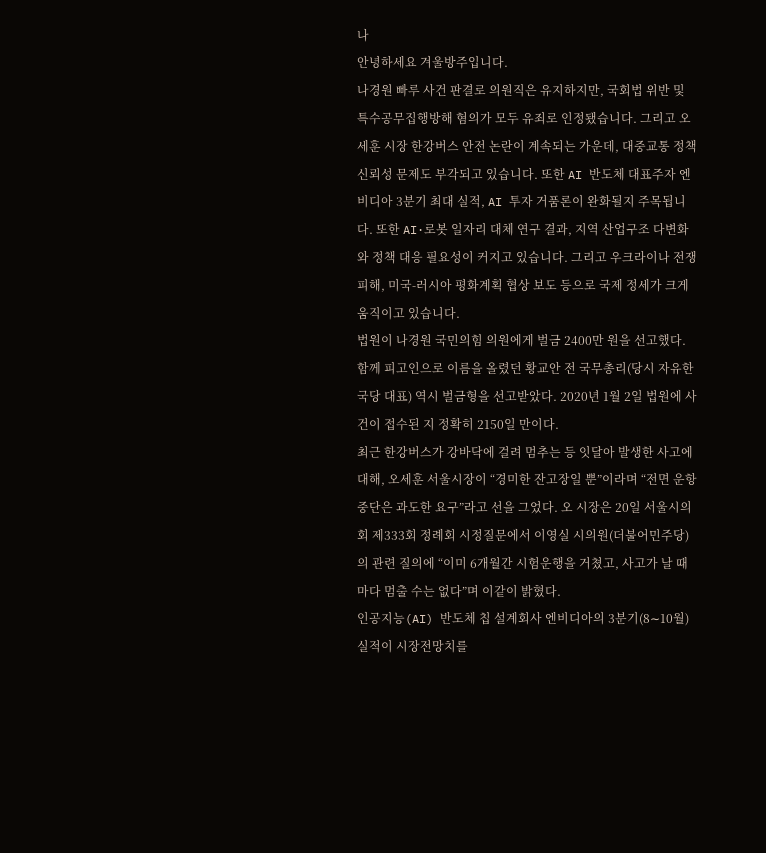나
안녕하세요 겨울방주입니다.
나경원 빠루 사건 판결로 의원직은 유지하지만, 국회법 위반 및 특수공무집행방해 혐의가 모두 유죄로 인정됐습니다. 그리고 오세훈 시장 한강버스 안전 논란이 계속되는 가운데, 대중교통 정책 신뢰성 문제도 부각되고 있습니다. 또한 AI 반도체 대표주자 엔비디아 3분기 최대 실적, AI 투자 거품론이 완화될지 주목됩니다. 또한 AI·로봇 일자리 대체 연구 결과, 지역 산업구조 다변화와 정책 대응 필요성이 커지고 있습니다. 그리고 우크라이나 전쟁 피해, 미국-러시아 평화계획 협상 보도 등으로 국제 정세가 크게 움직이고 있습니다.
법원이 나경원 국민의힘 의원에게 벌금 2400만 원을 선고했다. 함께 피고인으로 이름을 올렸던 황교안 전 국무총리(당시 자유한국당 대표) 역시 벌금형을 선고받았다. 2020년 1월 2일 법원에 사건이 접수된 지 정확히 2150일 만이다.
최근 한강버스가 강바닥에 걸려 멈추는 등 잇달아 발생한 사고에 대해, 오세훈 서울시장이 “경미한 잔고장일 뿐”이라며 “전면 운항 중단은 과도한 요구”라고 선을 그었다. 오 시장은 20일 서울시의회 제333회 정례회 시정질문에서 이영실 시의원(더불어민주당)의 관련 질의에 “이미 6개월간 시험운행을 거쳤고, 사고가 날 때마다 멈출 수는 없다”며 이같이 밝혔다.
인공지능(AI) 반도체 칩 설계회사 엔비디아의 3분기(8∼10월) 실적이 시장전망치를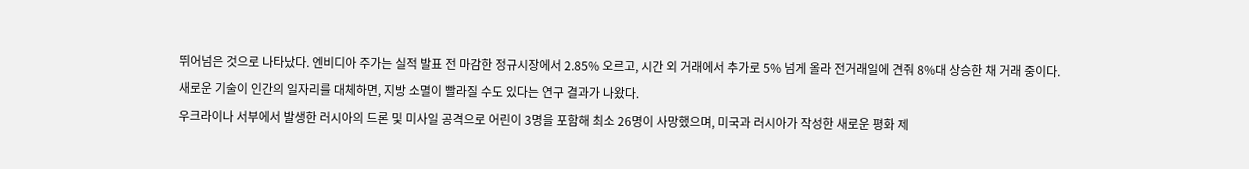뛰어넘은 것으로 나타났다. 엔비디아 주가는 실적 발표 전 마감한 정규시장에서 2.85% 오르고, 시간 외 거래에서 추가로 5% 넘게 올라 전거래일에 견줘 8%대 상승한 채 거래 중이다.
새로운 기술이 인간의 일자리를 대체하면, 지방 소멸이 빨라질 수도 있다는 연구 결과가 나왔다.
우크라이나 서부에서 발생한 러시아의 드론 및 미사일 공격으로 어린이 3명을 포함해 최소 26명이 사망했으며, 미국과 러시아가 작성한 새로운 평화 제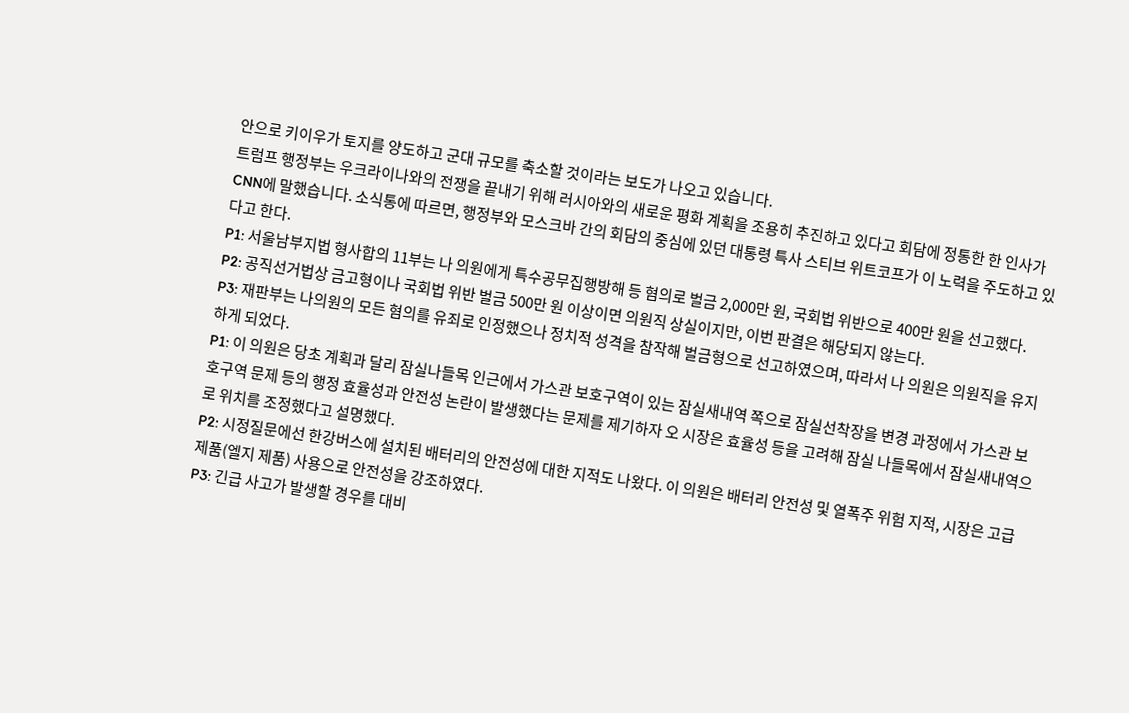안으로 키이우가 토지를 양도하고 군대 규모를 축소할 것이라는 보도가 나오고 있습니다.
트럼프 행정부는 우크라이나와의 전쟁을 끝내기 위해 러시아와의 새로운 평화 계획을 조용히 추진하고 있다고 회담에 정통한 한 인사가 CNN에 말했습니다. 소식통에 따르면, 행정부와 모스크바 간의 회담의 중심에 있던 대통령 특사 스티브 위트코프가 이 노력을 주도하고 있다고 한다.
P1: 서울남부지법 형사합의 11부는 나 의원에게 특수공무집행방해 등 혐의로 벌금 2,000만 원, 국회법 위반으로 400만 원을 선고했다.
P2: 공직선거법상 금고형이나 국회법 위반 벌금 500만 원 이상이면 의원직 상실이지만, 이번 판결은 해당되지 않는다.
P3: 재판부는 나의원의 모든 혐의를 유죄로 인정했으나 정치적 성격을 참작해 벌금형으로 선고하였으며, 따라서 나 의원은 의원직을 유지하게 되었다.
P1: 이 의원은 당초 계획과 달리 잠실나들목 인근에서 가스관 보호구역이 있는 잠실새내역 쪽으로 잠실선착장을 변경 과정에서 가스관 보호구역 문제 등의 행정 효율성과 안전성 논란이 발생했다는 문제를 제기하자 오 시장은 효율성 등을 고려해 잠실 나들목에서 잠실새내역으로 위치를 조정했다고 설명했다.
P2: 시정질문에선 한강버스에 설치된 배터리의 안전성에 대한 지적도 나왔다. 이 의원은 배터리 안전성 및 열폭주 위험 지적, 시장은 고급 제품(엘지 제품) 사용으로 안전성을 강조하였다.
P3: 긴급 사고가 발생할 경우를 대비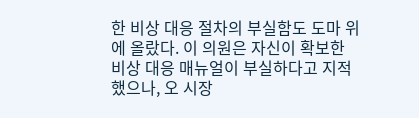한 비상 대응 절차의 부실함도 도마 위에 올랐다. 이 의원은 자신이 확보한 비상 대응 매뉴얼이 부실하다고 지적했으나, 오 시장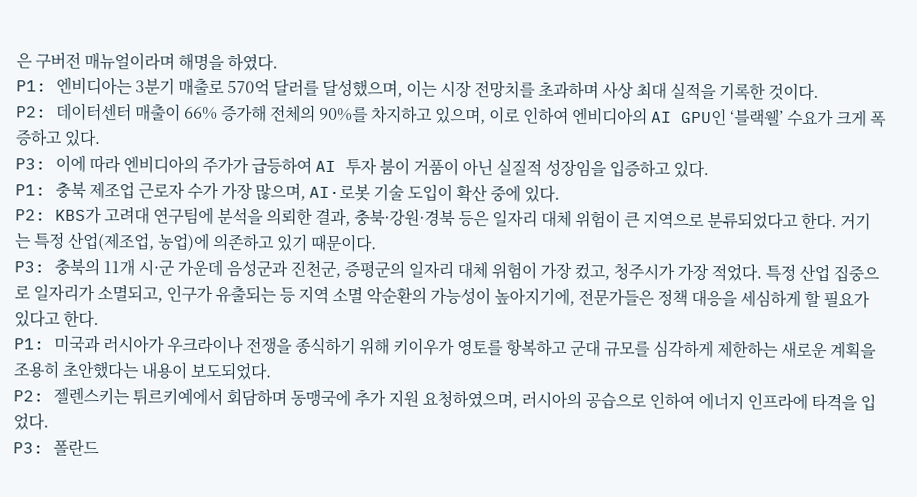은 구버전 매뉴얼이라며 해명을 하였다.
P1: 엔비디아는 3분기 매출로 570억 달러를 달성했으며, 이는 시장 전망치를 초과하며 사상 최대 실적을 기록한 것이다.
P2: 데이터센터 매출이 66% 증가해 전체의 90%를 차지하고 있으며, 이로 인하여 엔비디아의 AI GPU인 ‘블랙웰’ 수요가 크게 폭증하고 있다.
P3: 이에 따라 엔비디아의 주가가 급등하여 AI 투자 붐이 거품이 아닌 실질적 성장임을 입증하고 있다.
P1: 충북 제조업 근로자 수가 가장 많으며, AI·로봇 기술 도입이 확산 중에 있다.
P2: KBS가 고려대 연구팀에 분석을 의뢰한 결과, 충북·강원·경북 등은 일자리 대체 위험이 큰 지역으로 분류되었다고 한다. 거기는 특정 산업(제조업, 농업)에 의존하고 있기 때문이다.
P3: 충북의 11개 시·군 가운데 음성군과 진천군, 증평군의 일자리 대체 위험이 가장 컸고, 청주시가 가장 적었다. 특정 산업 집중으로 일자리가 소멸되고, 인구가 유출되는 등 지역 소멸 악순환의 가능성이 높아지기에, 전문가들은 정책 대응을 세심하게 할 필요가 있다고 한다.
P1: 미국과 러시아가 우크라이나 전쟁을 종식하기 위해 키이우가 영토를 항복하고 군대 규모를 심각하게 제한하는 새로운 계획을 조용히 초안했다는 내용이 보도되었다.
P2: 젤렌스키는 튀르키예에서 회담하며 동맹국에 추가 지원 요청하였으며, 러시아의 공습으로 인하여 에너지 인프라에 타격을 입었다.
P3: 폴란드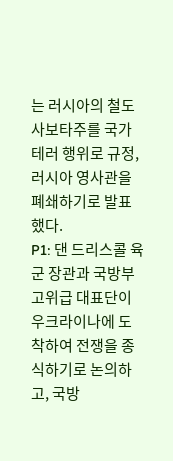는 러시아의 철도 사보타주를 국가 테러 행위로 규정, 러시아 영사관을 폐쇄하기로 발표했다.
P1: 댄 드리스콜 육군 장관과 국방부 고위급 대표단이 우크라이나에 도착하여 전쟁을 종식하기로 논의하고, 국방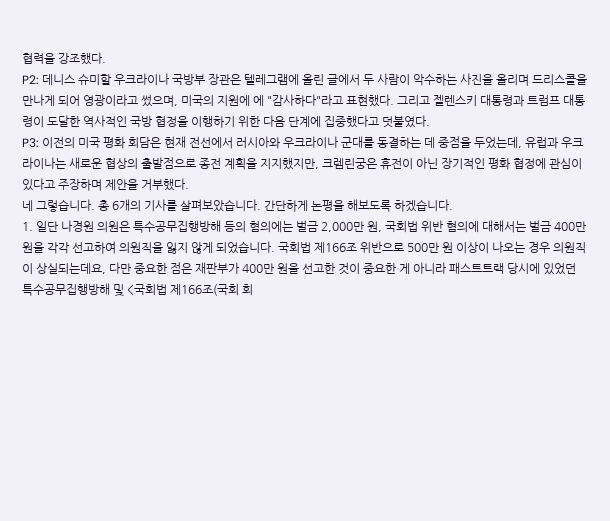협력을 강조했다.
P2: 데니스 슈미할 우크라이나 국방부 장관은 텔레그램에 올린 글에서 두 사람이 악수하는 사진을 올리며 드리스콜을 만나게 되어 영광이라고 썼으며, 미국의 지원에 에 "감사하다"라고 표현했다. 그리고 젤렌스키 대통령과 트럼프 대통령이 도달한 역사적인 국방 협정을 이행하기 위한 다음 단계에 집중했다고 덧붙였다.
P3: 이전의 미국 평화 회담은 현재 전선에서 러시아와 우크라이나 군대를 동결하는 데 중점을 두었는데, 유럽과 우크라이나는 새로운 협상의 출발점으로 종전 계획을 지지했지만, 크렘린궁은 휴전이 아닌 장기적인 평화 협정에 관심이 있다고 주장하며 제안을 거부했다.
네 그렇습니다. 총 6개의 기사를 살펴보았습니다. 간단하게 논평을 해보도록 하겠습니다.
1. 일단 나경원 의원은 특수공무집행방해 등의 혐의에는 벌금 2,000만 원, 국회법 위반 혐의에 대해서는 벌금 400만 원을 각각 선고하여 의원직을 잃지 않게 되었습니다. 국회법 제166조 위반으로 500만 원 이상이 나오는 경우 의원직이 상실되는데요, 다만 중요한 점은 재판부가 400만 원을 선고한 것이 중요한 게 아니라 패스트트랙 당시에 있었던 특수공무집행방해 및 <국회법 제166조(국회 회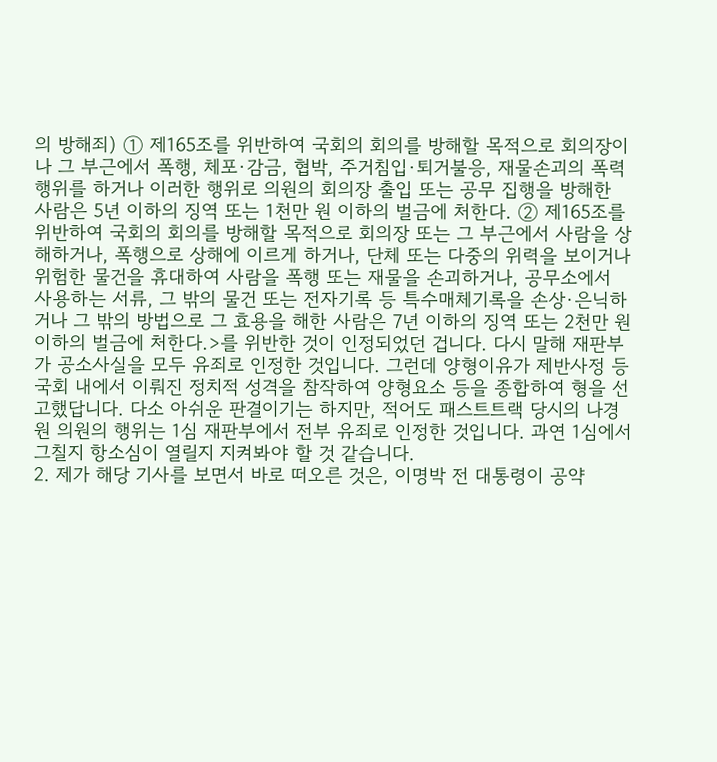의 방해죄) ① 제165조를 위반하여 국회의 회의를 방해할 목적으로 회의장이나 그 부근에서 폭행, 체포·감금, 협박, 주거침입·퇴거불응, 재물손괴의 폭력행위를 하거나 이러한 행위로 의원의 회의장 출입 또는 공무 집행을 방해한 사람은 5년 이하의 징역 또는 1천만 원 이하의 벌금에 처한다. ② 제165조를 위반하여 국회의 회의를 방해할 목적으로 회의장 또는 그 부근에서 사람을 상해하거나, 폭행으로 상해에 이르게 하거나, 단체 또는 다중의 위력을 보이거나 위험한 물건을 휴대하여 사람을 폭행 또는 재물을 손괴하거나, 공무소에서 사용하는 서류, 그 밖의 물건 또는 전자기록 등 특수매체기록을 손상·은닉하거나 그 밖의 방법으로 그 효용을 해한 사람은 7년 이하의 징역 또는 2천만 원 이하의 벌금에 처한다.>를 위반한 것이 인정되었던 겁니다. 다시 말해 재판부가 공소사실을 모두 유죄로 인정한 것입니다. 그런데 양형이유가 제반사정 등 국회 내에서 이뤄진 정치적 성격을 참작하여 양형요소 등을 종합하여 형을 선고했답니다. 다소 아쉬운 판결이기는 하지만, 적어도 패스트트랙 당시의 나경원 의원의 행위는 1심 재판부에서 전부 유죄로 인정한 것입니다. 과연 1심에서 그칠지 항소심이 열릴지 지켜봐야 할 것 같습니다.
2. 제가 해당 기사를 보면서 바로 떠오른 것은, 이명박 전 대통령이 공약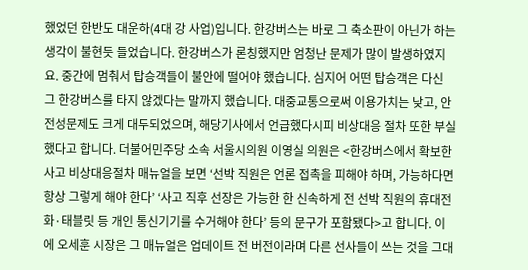했었던 한반도 대운하(4대 강 사업)입니다. 한강버스는 바로 그 축소판이 아닌가 하는 생각이 불현듯 들었습니다. 한강버스가 론칭했지만 엄청난 문제가 많이 발생하였지요. 중간에 멈춰서 탑승객들이 불안에 떨어야 했습니다. 심지어 어떤 탑승객은 다신 그 한강버스를 타지 않겠다는 말까지 했습니다. 대중교통으로써 이용가치는 낮고, 안전성문제도 크게 대두되었으며, 해당기사에서 언급했다시피 비상대응 절차 또한 부실했다고 합니다. 더불어민주당 소속 서울시의원 이영실 의원은 <한강버스에서 확보한 사고 비상대응절차 매뉴얼을 보면 ‘선박 직원은 언론 접촉을 피해야 하며, 가능하다면 항상 그렇게 해야 한다’ ‘사고 직후 선장은 가능한 한 신속하게 전 선박 직원의 휴대전화·태블릿 등 개인 통신기기를 수거해야 한다’ 등의 문구가 포함됐다>고 합니다. 이에 오세훈 시장은 그 매뉴얼은 업데이트 전 버전이라며 다른 선사들이 쓰는 것을 그대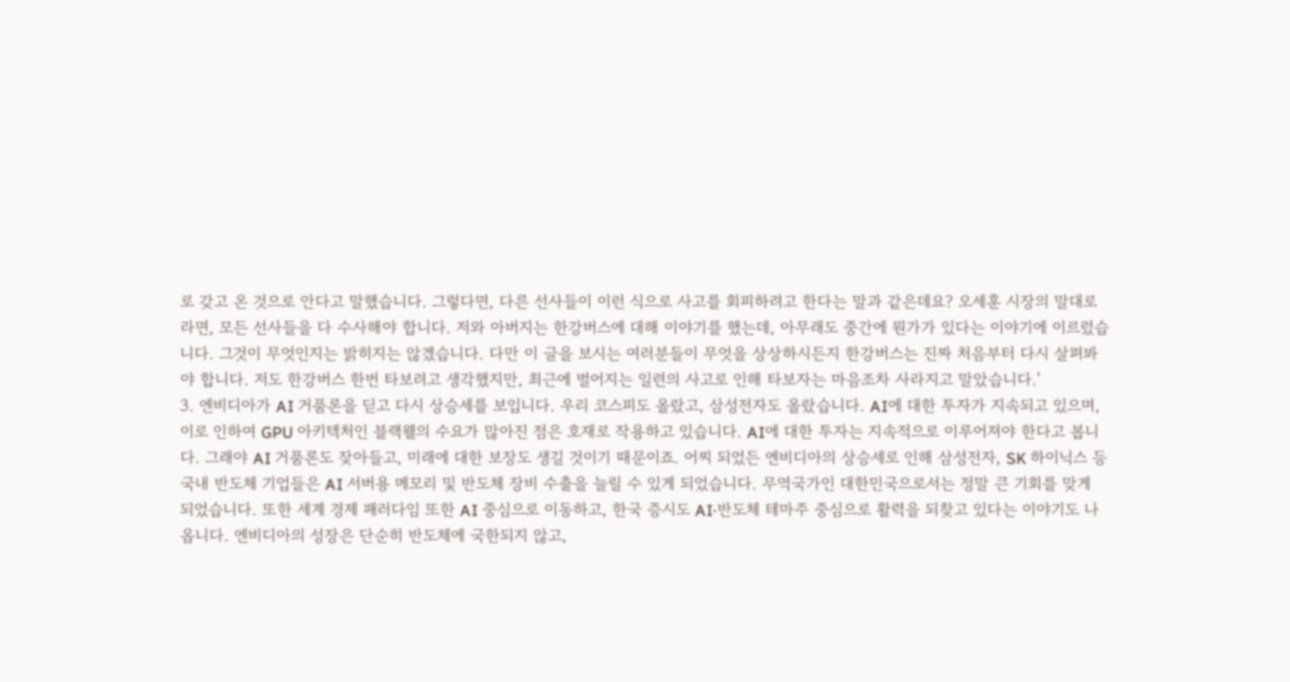로 갖고 온 것으로 안다고 말했습니다. 그렇다면, 다른 선사들이 이런 식으로 사고를 회피하려고 한다는 말과 같은데요? 오세훈 시장의 말대로라면, 모든 선사들을 다 수사해야 합니다. 저와 아버지는 한강버스에 대해 이야기를 했는데, 아무래도 중간에 뭔가가 있다는 이야기에 이르렀습니다. 그것이 무엇인지는 밝히지는 않겠습니다. 다만 이 글을 보시는 여러분들이 무엇을 상상하시든지 한강버스는 진짜 처음부터 다시 살펴봐야 합니다. 저도 한강버스 한번 타보려고 생각했지만, 최근에 벌어지는 일련의 사고로 인해 타보자는 마음조차 사라지고 말았습니다.'
3. 엔비디아가 AI 거품론을 딛고 다시 상승세를 보입니다. 우리 코스피도 올랐고, 삼성전자도 올랐습니다. AI에 대한 투자가 지속되고 있으며, 이로 인하여 GPU 아키텍처인 블랙웰의 수요가 많아진 점은 호재로 작용하고 있습니다. AI에 대한 투자는 지속적으로 이루어져야 한다고 봅니다. 그래야 AI 거품론도 잦아들고, 미래에 대한 보장도 생길 것이기 때문이죠. 어찌 되었든 엔비디아의 상승세로 인해 삼성전자, SK 하이닉스 등 국내 반도체 기업들은 AI 서버용 메모리 및 반도체 장비 수출을 늘릴 수 있게 되었습니다. 무역국가인 대한민국으로서는 정말 큰 기회를 맞게 되었습니다. 또한 세계 경제 패러다임 또한 AI 중심으로 이동하고, 한국 증시도 AI·반도체 테마주 중심으로 활력을 되찾고 있다는 이야기도 나옵니다. 엔비디아의 성장은 단순히 반도체에 국한되지 않고,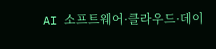AI 소프트웨어·클라우드·데이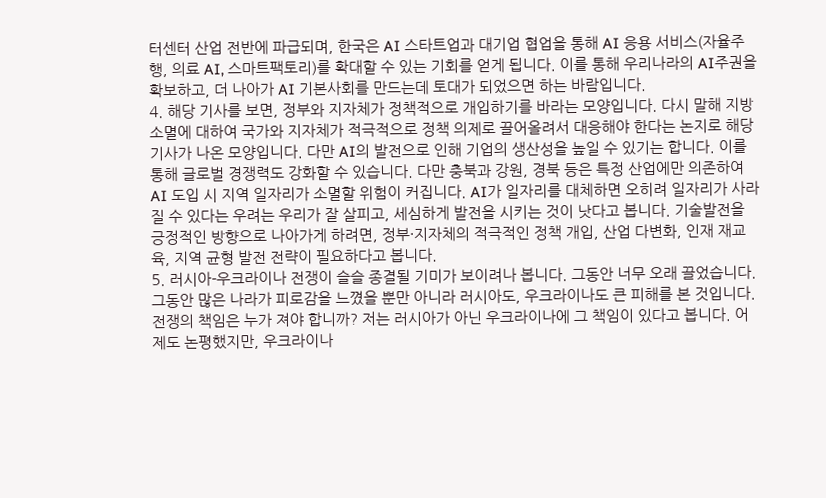터센터 산업 전반에 파급되며, 한국은 AI 스타트업과 대기업 협업을 통해 AI 응용 서비스(자율주행, 의료 AI, 스마트팩토리)를 확대할 수 있는 기회를 얻게 됩니다. 이를 통해 우리나라의 AI주권을 확보하고, 더 나아가 AI 기본사회를 만드는데 토대가 되었으면 하는 바람입니다.
4. 해당 기사를 보면, 정부와 지자체가 정책적으로 개입하기를 바라는 모양입니다. 다시 말해 지방소멸에 대하여 국가와 지자체가 적극적으로 정책 의제로 끌어올려서 대응해야 한다는 논지로 해당 기사가 나온 모양입니다. 다만 AI의 발전으로 인해 기업의 생산성을 높일 수 있기는 합니다. 이를 통해 글로벌 경쟁력도 강화할 수 있습니다. 다만 충북과 강원, 경북 등은 특정 산업에만 의존하여 AI 도입 시 지역 일자리가 소멸할 위험이 커집니다. AI가 일자리를 대체하면 오히려 일자리가 사라질 수 있다는 우려는 우리가 잘 살피고, 세심하게 발전을 시키는 것이 낫다고 봅니다. 기술발전을 긍정적인 방향으로 나아가게 하려면, 정부·지자체의 적극적인 정책 개입, 산업 다변화, 인재 재교육, 지역 균형 발전 전략이 필요하다고 봅니다.
5. 러시아-우크라이나 전쟁이 슬슬 종결될 기미가 보이려나 봅니다. 그동안 너무 오래 끌었습니다. 그동안 많은 나라가 피로감을 느꼈을 뿐만 아니라 러시아도, 우크라이나도 큰 피해를 본 것입니다. 전쟁의 책임은 누가 져야 합니까? 저는 러시아가 아닌 우크라이나에 그 책임이 있다고 봅니다. 어제도 논평했지만, 우크라이나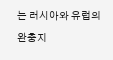는 러시아와 유럽의 완충지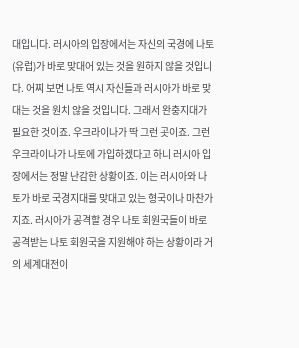대입니다. 러시아의 입장에서는 자신의 국경에 나토(유럽)가 바로 맞대어 있는 것을 원하지 않을 것입니다. 어찌 보면 나토 역시 자신들과 러시아가 바로 맞대는 것을 원치 않을 것입니다. 그래서 완충지대가 필요한 것이죠. 우크라이나가 딱 그런 곳이죠. 그런 우크라이나가 나토에 가입하겠다고 하니 러시아 입장에서는 정말 난감한 상황이죠. 이는 러시아와 나토가 바로 국경지대를 맞대고 있는 형국이나 마찬가지죠. 러시아가 공격할 경우 나토 회원국들이 바로 공격받는 나토 회원국을 지원해야 하는 상황이라 거의 세계대전이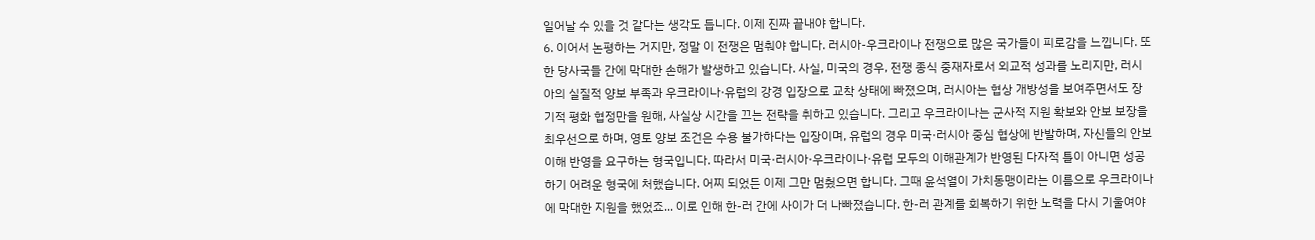일어날 수 있을 것 같다는 생각도 듭니다. 이제 진짜 끝내야 합니다.
6. 이어서 논평하는 거지만, 정말 이 전쟁은 멈춰야 합니다. 러시아-우크라이나 전쟁으로 많은 국가들이 피로감을 느낍니다. 또한 당사국들 간에 막대한 손해가 발생하고 있습니다. 사실, 미국의 경우, 전쟁 종식 중재자로서 외교적 성과를 노리지만, 러시아의 실질적 양보 부족과 우크라이나·유럽의 강경 입장으로 교착 상태에 빠졌으며, 러시아는 협상 개방성을 보여주면서도 장기적 평화 협정만을 원해, 사실상 시간을 끄는 전략을 취하고 있습니다. 그리고 우크라이나는 군사적 지원 확보와 안보 보장을 최우선으로 하며, 영토 양보 조건은 수용 불가하다는 입장이며, 유럽의 경우 미국·러시아 중심 협상에 반발하며, 자신들의 안보 이해 반영을 요구하는 형국입니다. 따라서 미국·러시아·우크라이나·유럽 모두의 이해관계가 반영된 다자적 틀이 아니면 성공하기 어려운 형국에 처했습니다. 어찌 되었든 이제 그만 멈췄으면 합니다. 그때 윤석열이 가치동맹이라는 이름으로 우크라이나에 막대한 지원을 했었죠... 이로 인해 한-러 간에 사이가 더 나빠졌습니다. 한-러 관계를 회복하기 위한 노력을 다시 기울여야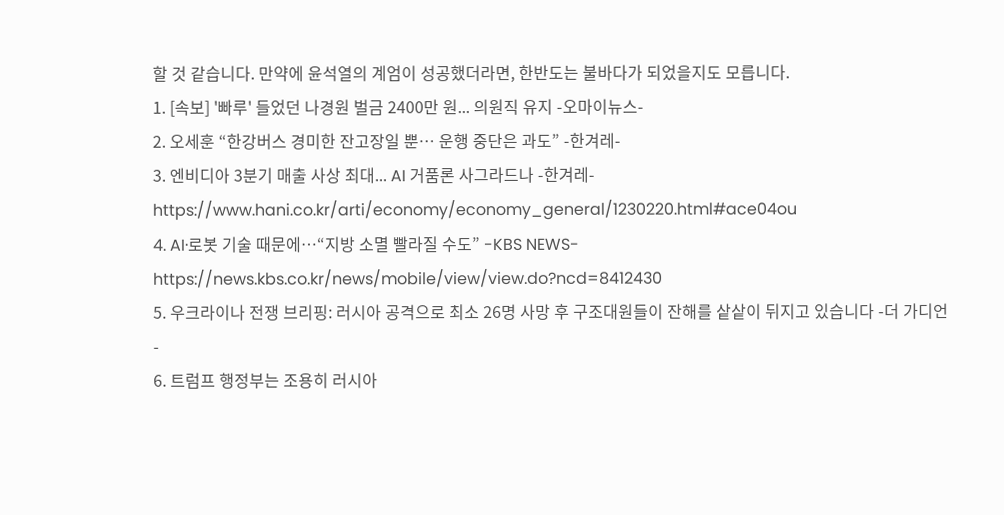할 것 같습니다. 만약에 윤석열의 계엄이 성공했더라면, 한반도는 불바다가 되었을지도 모릅니다.
1. [속보] '빠루' 들었던 나경원 벌금 2400만 원... 의원직 유지 -오마이뉴스-
2. 오세훈 “한강버스 경미한 잔고장일 뿐… 운행 중단은 과도” -한겨레-
3. 엔비디아 3분기 매출 사상 최대... AI 거품론 사그라드나 -한겨레-
https://www.hani.co.kr/arti/economy/economy_general/1230220.html#ace04ou
4. AI·로봇 기술 때문에…“지방 소멸 빨라질 수도” -KBS NEWS-
https://news.kbs.co.kr/news/mobile/view/view.do?ncd=8412430
5. 우크라이나 전쟁 브리핑: 러시아 공격으로 최소 26명 사망 후 구조대원들이 잔해를 샅샅이 뒤지고 있습니다 -더 가디언-
6. 트럼프 행정부는 조용히 러시아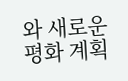와 새로운 평화 계획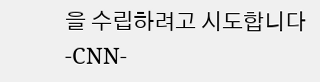을 수립하려고 시도합니다 -CNN-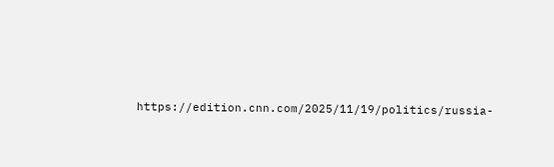https://edition.cnn.com/2025/11/19/politics/russia-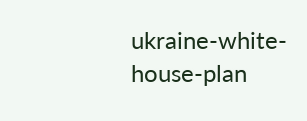ukraine-white-house-plan